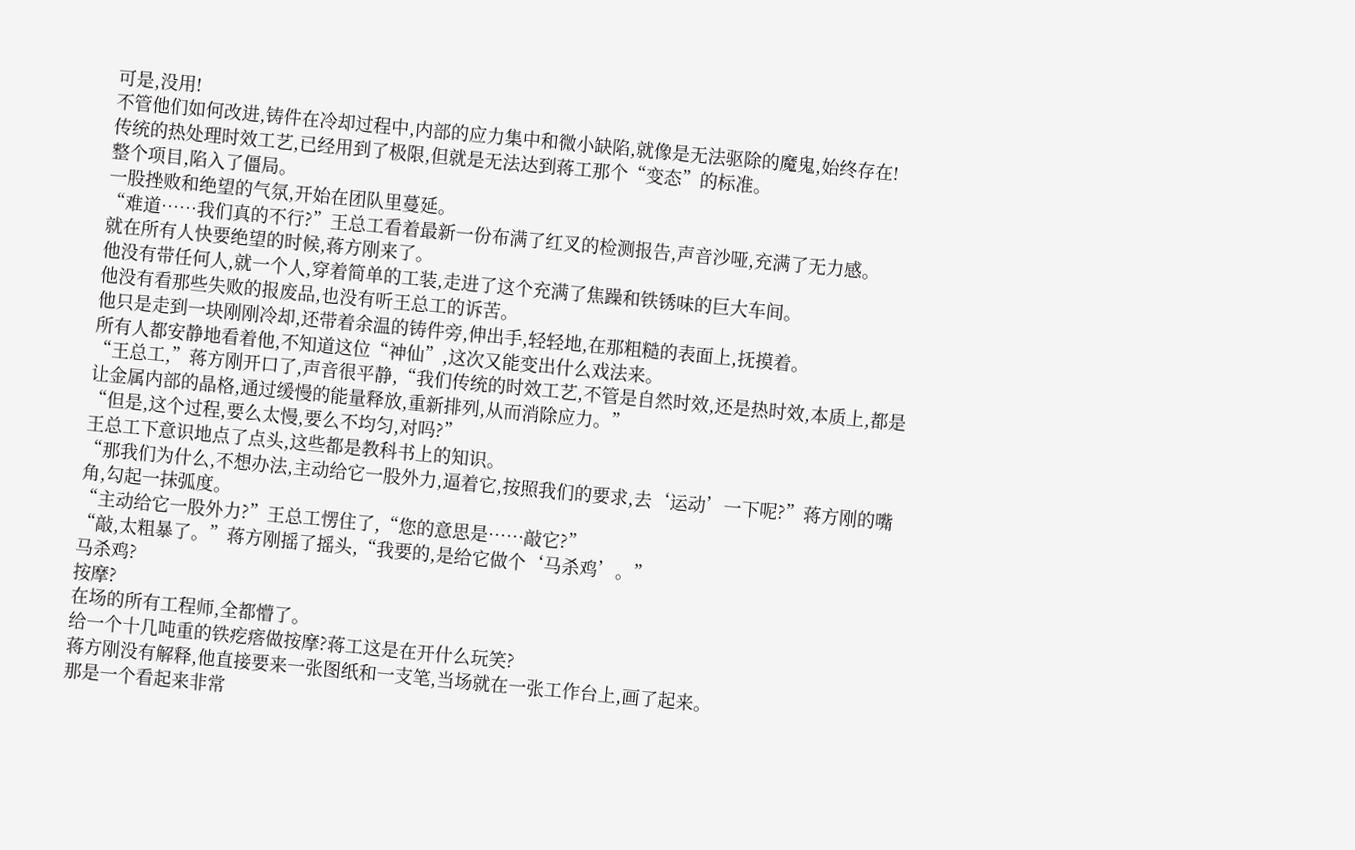可是,没用!
不管他们如何改进,铸件在冷却过程中,内部的应力集中和微小缺陷,就像是无法驱除的魔鬼,始终存在!
传统的热处理时效工艺,已经用到了极限,但就是无法达到蒋工那个“变态”的标准。
整个项目,陷入了僵局。
一股挫败和绝望的气氛,开始在团队里蔓延。
“难道……我们真的不行?”王总工看着最新一份布满了红叉的检测报告,声音沙哑,充满了无力感。
就在所有人快要绝望的时候,蒋方刚来了。
他没有带任何人,就一个人,穿着简单的工装,走进了这个充满了焦躁和铁锈味的巨大车间。
他没有看那些失败的报废品,也没有听王总工的诉苦。
他只是走到一块刚刚冷却,还带着余温的铸件旁,伸出手,轻轻地,在那粗糙的表面上,抚摸着。
所有人都安静地看着他,不知道这位“神仙”,这次又能变出什么戏法来。
“王总工,”蒋方刚开口了,声音很平静,“我们传统的时效工艺,不管是自然时效,还是热时效,本质上,都是让金属内部的晶格,通过缓慢的能量释放,重新排列,从而消除应力。”
“但是,这个过程,要么太慢,要么不均匀,对吗?”
王总工下意识地点了点头,这些都是教科书上的知识。
“那我们为什么,不想办法,主动给它一股外力,逼着它,按照我们的要求,去‘运动’一下呢?”蒋方刚的嘴角,勾起一抹弧度。
“主动给它一股外力?”王总工愣住了,“您的意思是……敲它?”
“敲,太粗暴了。”蒋方刚摇了摇头,“我要的,是给它做个‘马杀鸡’。”
马杀鸡?
按摩?
在场的所有工程师,全都懵了。
给一个十几吨重的铁疙瘩做按摩?蒋工这是在开什么玩笑?
蒋方刚没有解释,他直接要来一张图纸和一支笔,当场就在一张工作台上,画了起来。
那是一个看起来非常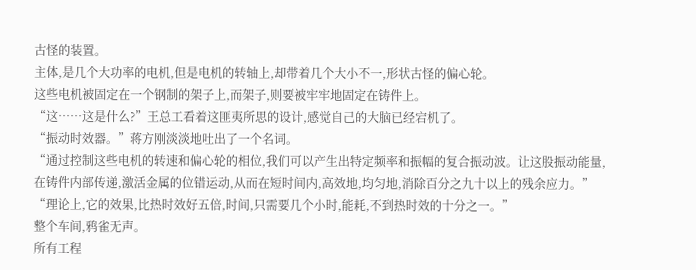古怪的装置。
主体,是几个大功率的电机,但是电机的转轴上,却带着几个大小不一,形状古怪的偏心轮。
这些电机被固定在一个钢制的架子上,而架子,则要被牢牢地固定在铸件上。
“这……这是什么?”王总工看着这匪夷所思的设计,感觉自己的大脑已经宕机了。
“振动时效器。”蒋方刚淡淡地吐出了一个名词。
“通过控制这些电机的转速和偏心轮的相位,我们可以产生出特定频率和振幅的复合振动波。让这股振动能量,在铸件内部传递,激活金属的位错运动,从而在短时间内,高效地,均匀地,消除百分之九十以上的残余应力。”
“理论上,它的效果,比热时效好五倍,时间,只需要几个小时,能耗,不到热时效的十分之一。”
整个车间,鸦雀无声。
所有工程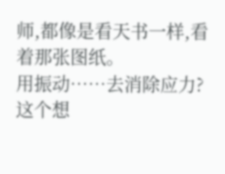师,都像是看天书一样,看着那张图纸。
用振动……去消除应力?
这个想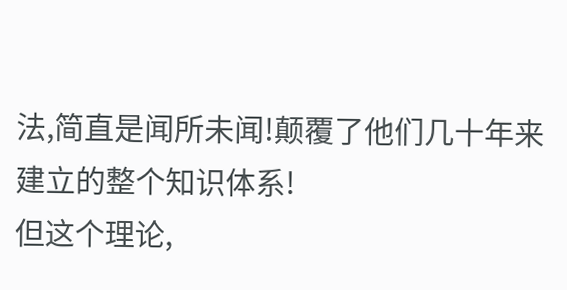法,简直是闻所未闻!颠覆了他们几十年来建立的整个知识体系!
但这个理论,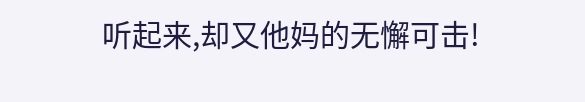听起来,却又他妈的无懈可击!